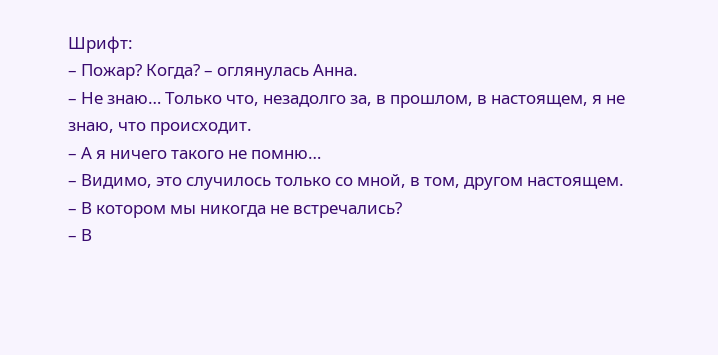Шрифт:
– Пожар? Когда? – оглянулась Анна.
– Не знаю… Только что, незадолго за, в прошлом, в настоящем, я не знаю, что происходит.
– А я ничего такого не помню…
– Видимо, это случилось только со мной, в том, другом настоящем.
– В котором мы никогда не встречались?
– В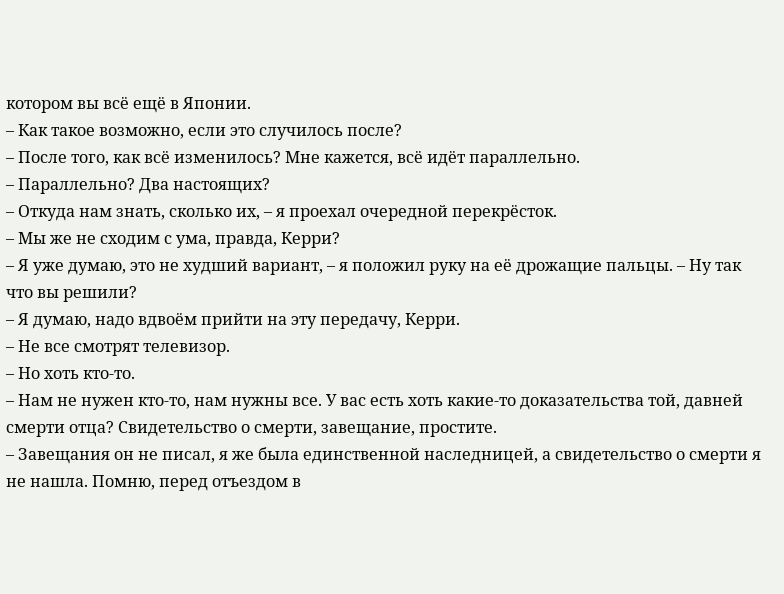котором вы всё ещё в Японии.
– Как такое возможно, если это случилось после?
– После того, как всё изменилось? Мне кажется, всё идёт параллельно.
– Параллельно? Два настоящих?
– Откуда нам знать, сколько их, – я проехал очередной перекрёсток.
– Мы же не сходим с ума, правда, Керри?
– Я уже думаю, это не худший вариант, – я положил руку на её дрожащие пальцы. – Ну так что вы решили?
– Я думаю, надо вдвоём прийти на эту передачу, Керри.
– Не все смотрят телевизор.
– Но хоть кто-то.
– Нам не нужен кто-то, нам нужны все. У вас есть хоть какие-то доказательства той, давней смерти отца? Свидетельство о смерти, завещание, простите.
– Завещания он не писал, я же была единственной наследницей, а свидетельство о смерти я не нашла. Помню, перед отъездом в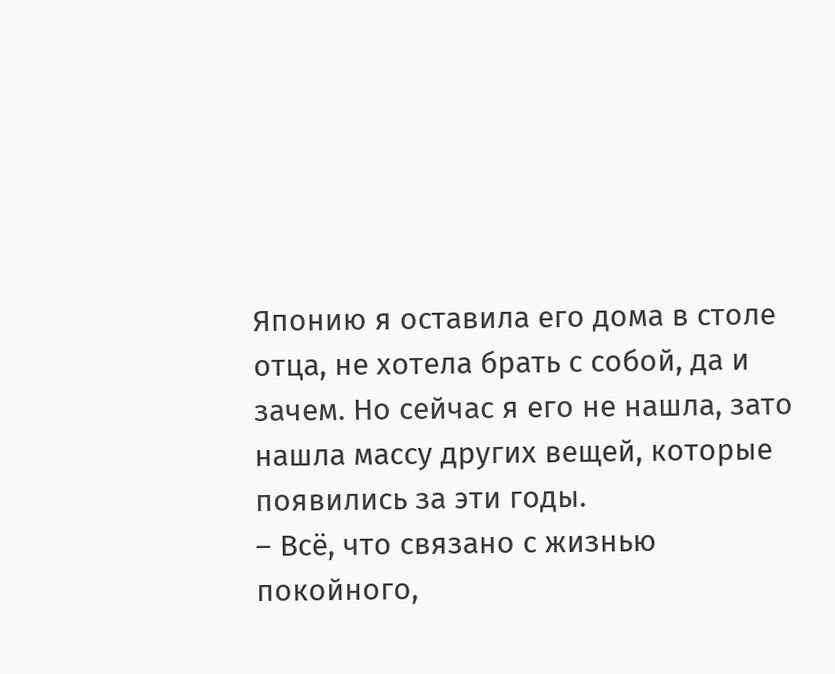Японию я оставила его дома в столе отца, не хотела брать с собой, да и зачем. Но сейчас я его не нашла, зато нашла массу других вещей, которые появились за эти годы.
– Всё, что связано с жизнью покойного,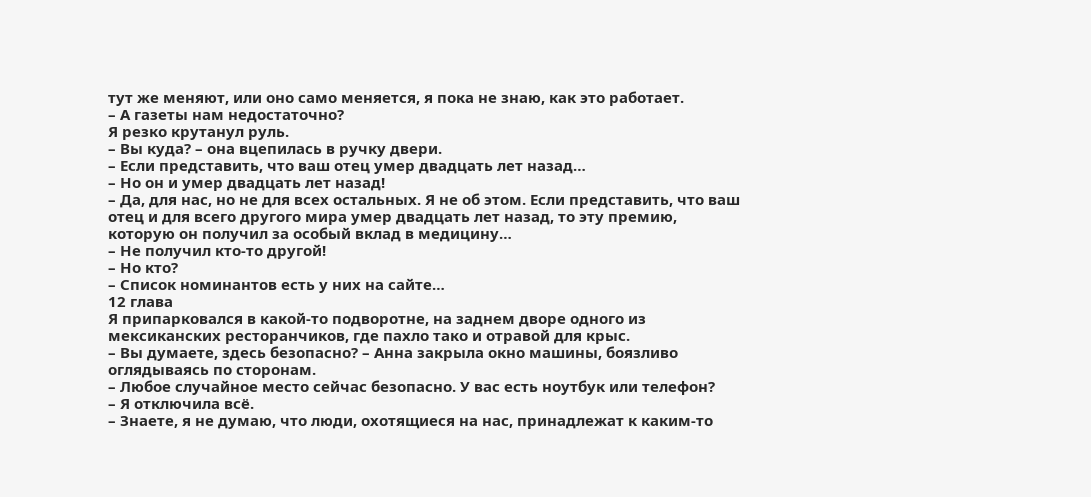тут же меняют, или оно само меняется, я пока не знаю, как это работает.
– А газеты нам недостаточно?
Я резко крутанул руль.
– Вы куда? – она вцепилась в ручку двери.
– Если представить, что ваш отец умер двадцать лет назад…
– Но он и умер двадцать лет назад!
– Да, для нас, но не для всех остальных. Я не об этом. Если представить, что ваш отец и для всего другого мира умер двадцать лет назад, то эту премию, которую он получил за особый вклад в медицину…
– Не получил кто-то другой!
– Но кто?
– Список номинантов есть у них на сайте…
12 глава
Я припарковался в какой-то подворотне, на заднем дворе одного из мексиканских ресторанчиков, где пахло тако и отравой для крыс.
– Вы думаете, здесь безопасно? – Анна закрыла окно машины, боязливо оглядываясь по сторонам.
– Любое случайное место сейчас безопасно. У вас есть ноутбук или телефон?
– Я отключила всё.
– Знаете, я не думаю, что люди, охотящиеся на нас, принадлежат к каким-то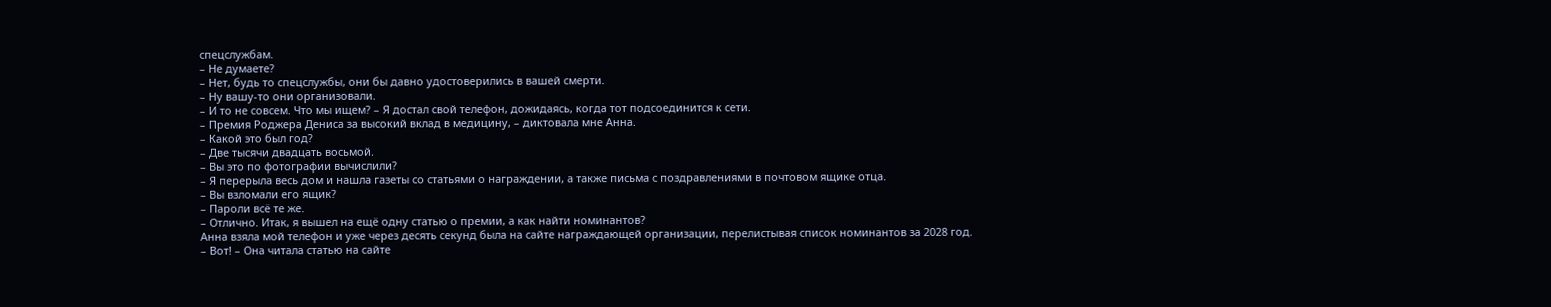спецслужбам.
– Не думаете?
– Нет, будь то спецслужбы, они бы давно удостоверились в вашей смерти.
– Ну вашу-то они организовали.
– И то не совсем. Что мы ищем? – Я достал свой телефон, дожидаясь, когда тот подсоединится к сети.
– Премия Роджера Дениса за высокий вклад в медицину, – диктовала мне Анна.
– Какой это был год?
– Две тысячи двадцать восьмой.
– Вы это по фотографии вычислили?
– Я перерыла весь дом и нашла газеты со статьями о награждении, а также письма с поздравлениями в почтовом ящике отца.
– Вы взломали его ящик?
– Пароли всё те же.
– Отлично. Итак, я вышел на ещё одну статью о премии, а как найти номинантов?
Анна взяла мой телефон и уже через десять секунд была на сайте награждающей организации, перелистывая список номинантов за 2028 год.
– Вот! – Она читала статью на сайте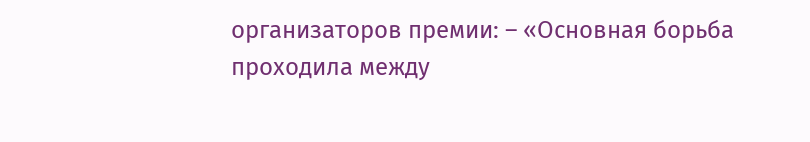организаторов премии: – «Основная борьба проходила между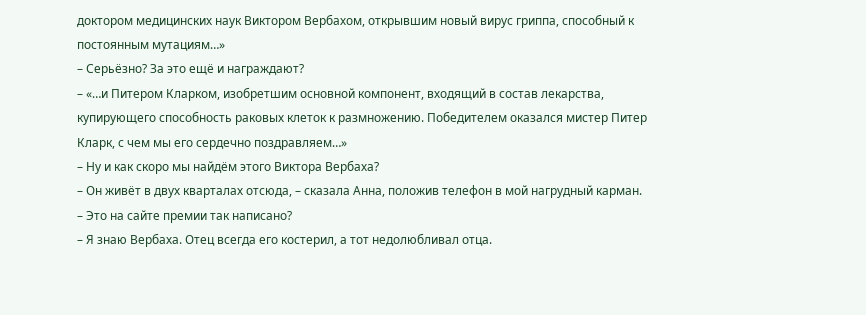доктором медицинских наук Виктором Вербахом, открывшим новый вирус гриппа, способный к постоянным мутациям…»
– Серьёзно? За это ещё и награждают?
– «…и Питером Кларком, изобретшим основной компонент, входящий в состав лекарства, купирующего способность раковых клеток к размножению. Победителем оказался мистер Питер Кларк, с чем мы его сердечно поздравляем…»
– Ну и как скоро мы найдём этого Виктора Вербаха?
– Он живёт в двух кварталах отсюда, – сказала Анна, положив телефон в мой нагрудный карман.
– Это на сайте премии так написано?
– Я знаю Вербаха. Отец всегда его костерил, а тот недолюбливал отца.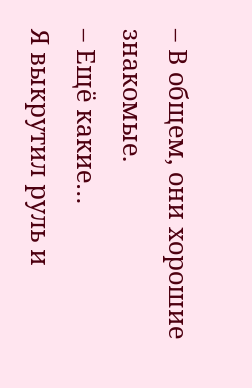– В общем, они хорошие знакомые.
– Ещё какие…
Я выкрутил руль и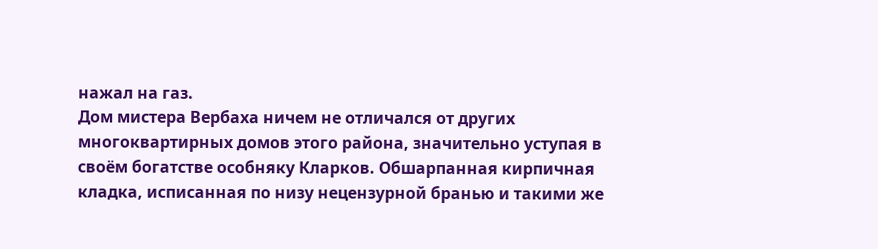нажал на газ.
Дом мистера Вербаха ничем не отличался от других многоквартирных домов этого района, значительно уступая в своём богатстве особняку Кларков. Обшарпанная кирпичная кладка, исписанная по низу нецензурной бранью и такими же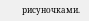рисуночками.